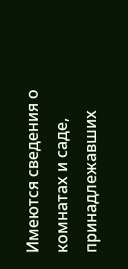Имеются сведения о комнатах и саде, принадлежавших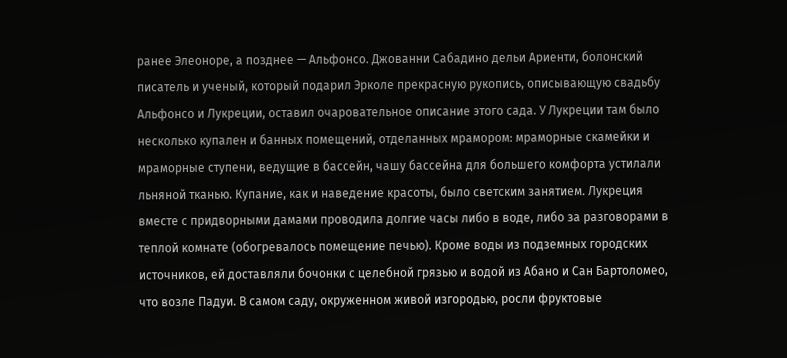ранее Элеоноре, а позднее — Альфонсо. Джованни Сабадино дельи Ариенти, болонский писатель и ученый, который подарил Эрколе прекрасную рукопись, описывающую свадьбу Альфонсо и Лукреции, оставил очаровательное описание этого сада. У Лукреции там было несколько купален и банных помещений, отделанных мрамором: мраморные скамейки и мраморные ступени, ведущие в бассейн, чашу бассейна для большего комфорта устилали льняной тканью. Купание, как и наведение красоты, было светским занятием. Лукреция вместе с придворными дамами проводила долгие часы либо в воде, либо за разговорами в теплой комнате (обогревалось помещение печью). Кроме воды из подземных городских источников, ей доставляли бочонки с целебной грязью и водой из Абано и Сан Бартоломео, что возле Падуи. В самом саду, окруженном живой изгородью, росли фруктовые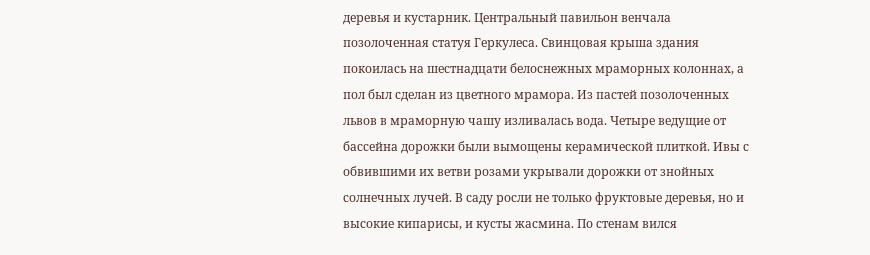деревья и кустарник. Центральный павильон венчала позолоченная статуя Геркулеса. Свинцовая крыша здания покоилась на шестнадцати белоснежных мраморных колоннах, а пол был сделан из цветного мрамора. Из пастей позолоченных львов в мраморную чашу изливалась вода. Четыре ведущие от бассейна дорожки были вымощены керамической плиткой. Ивы с обвившими их ветви розами укрывали дорожки от знойных солнечных лучей. В саду росли не только фруктовые деревья, но и высокие кипарисы, и кусты жасмина. По стенам вился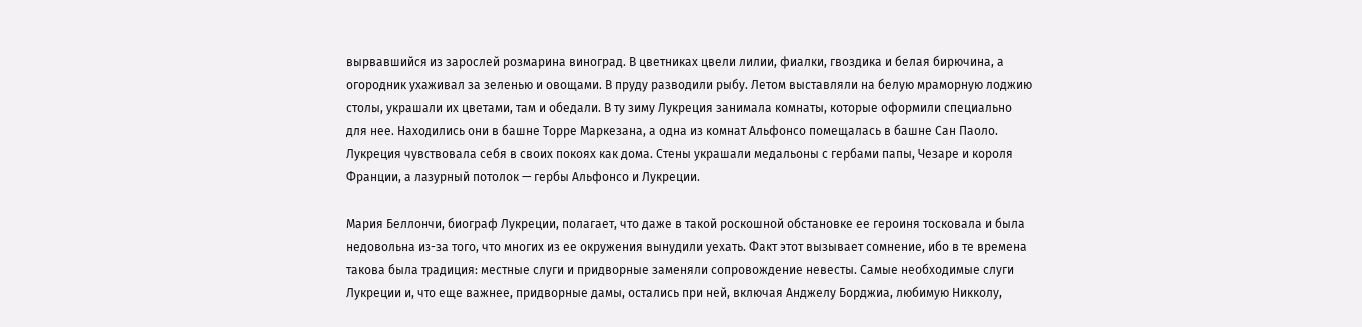вырвавшийся из зарослей розмарина виноград. В цветниках цвели лилии, фиалки, гвоздика и белая бирючина, а огородник ухаживал за зеленью и овощами. В пруду разводили рыбу. Летом выставляли на белую мраморную лоджию столы, украшали их цветами, там и обедали. В ту зиму Лукреция занимала комнаты, которые оформили специально для нее. Находились они в башне Торре Маркезана, а одна из комнат Альфонсо помещалась в башне Сан Паоло. Лукреция чувствовала себя в своих покоях как дома. Стены украшали медальоны с гербами папы, Чезаре и короля Франции, а лазурный потолок — гербы Альфонсо и Лукреции.

Мария Беллончи, биограф Лукреции, полагает, что даже в такой роскошной обстановке ее героиня тосковала и была недовольна из-за того, что многих из ее окружения вынудили уехать. Факт этот вызывает сомнение, ибо в те времена такова была традиция: местные слуги и придворные заменяли сопровождение невесты. Самые необходимые слуги Лукреции и, что еще важнее, придворные дамы, остались при ней, включая Анджелу Борджиа, любимую Никколу,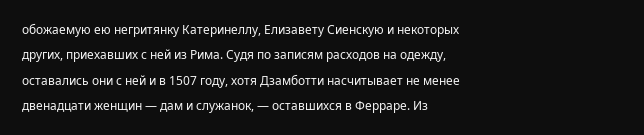обожаемую ею негритянку Катеринеллу, Елизавету Сиенскую и некоторых других, приехавших с ней из Рима. Судя по записям расходов на одежду, оставались они с ней и в 1507 году, хотя Дзамботти насчитывает не менее двенадцати женщин — дам и служанок, — оставшихся в Ферраре. Из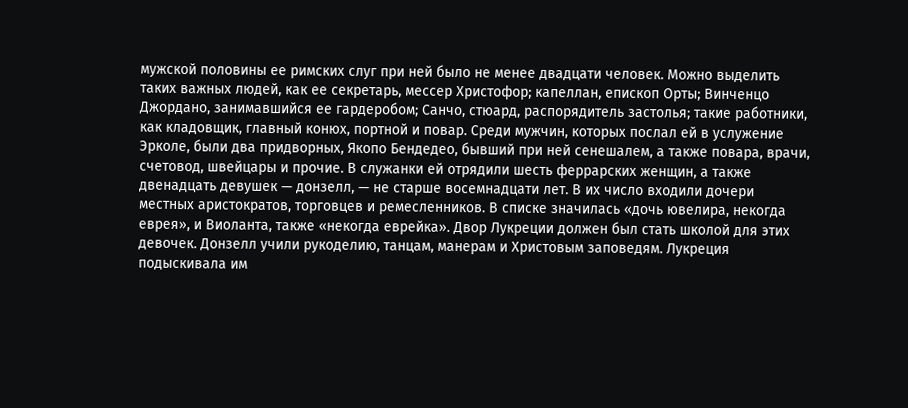мужской половины ее римских слуг при ней было не менее двадцати человек. Можно выделить таких важных людей, как ее секретарь, мессер Христофор; капеллан, епископ Орты; Винченцо Джордано, занимавшийся ее гардеробом; Санчо, стюард, распорядитель застолья; такие работники, как кладовщик, главный конюх, портной и повар. Среди мужчин, которых послал ей в услужение Эрколе, были два придворных, Якопо Бендедео, бывший при ней сенешалем, а также повара, врачи, счетовод, швейцары и прочие. В служанки ей отрядили шесть феррарских женщин, а также двенадцать девушек — донзелл, — не старше восемнадцати лет. В их число входили дочери местных аристократов, торговцев и ремесленников. В списке значилась «дочь ювелира, некогда еврея», и Виоланта, также «некогда еврейка». Двор Лукреции должен был стать школой для этих девочек. Донзелл учили рукоделию, танцам, манерам и Христовым заповедям. Лукреция подыскивала им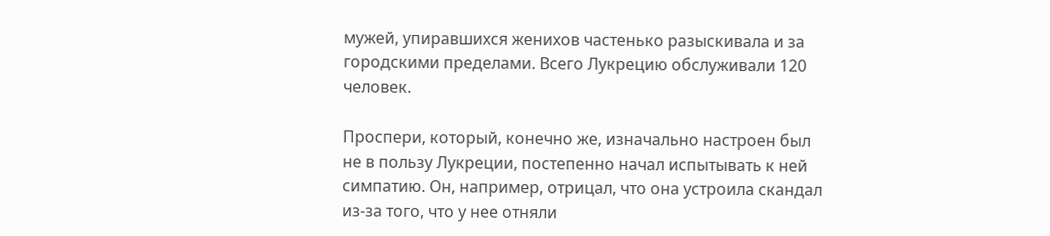мужей, упиравшихся женихов частенько разыскивала и за городскими пределами. Всего Лукрецию обслуживали 120 человек.

Проспери, который, конечно же, изначально настроен был не в пользу Лукреции, постепенно начал испытывать к ней симпатию. Он, например, отрицал, что она устроила скандал из-за того, что у нее отняли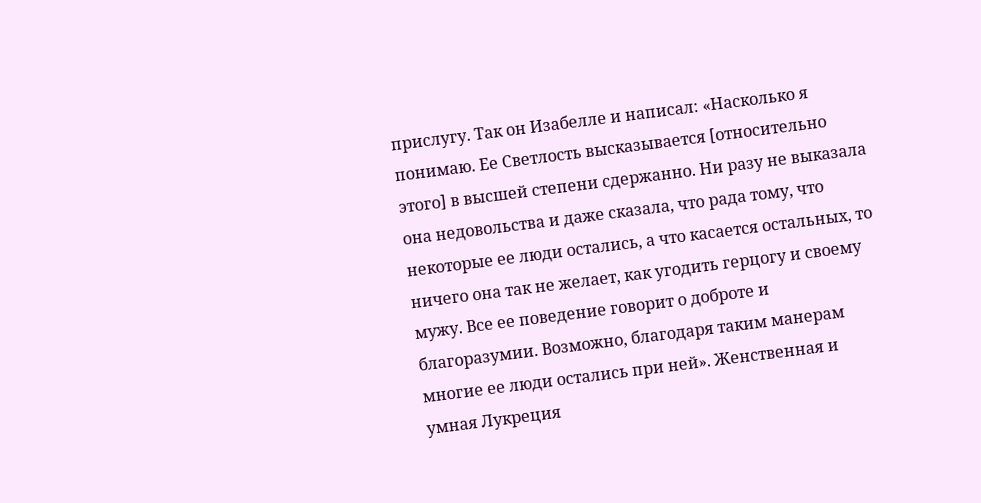прислугу. Так он Изабелле и написал: «Насколько я понимаю. Ее Светлость высказывается [относительно этого] в высшей степени сдержанно. Ни разу не выказала она недовольства и даже сказала, что рада тому, что некоторые ее люди остались, а что касается остальных, то ничего она так не желает, как угодить герцогу и своему мужу. Все ее поведение говорит о доброте и благоразумии. Возможно, благодаря таким манерам многие ее люди остались при ней». Женственная и умная Лукреция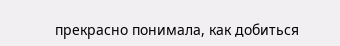прекрасно понимала, как добиться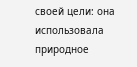своей цели: она использовала природное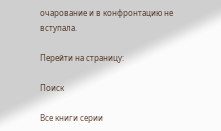очарование и в конфронтацию не вступала.

Перейти на страницу:

Поиск

Все книги серии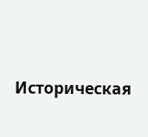Историческая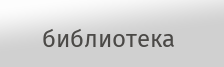библиотека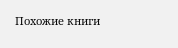Похожие книги